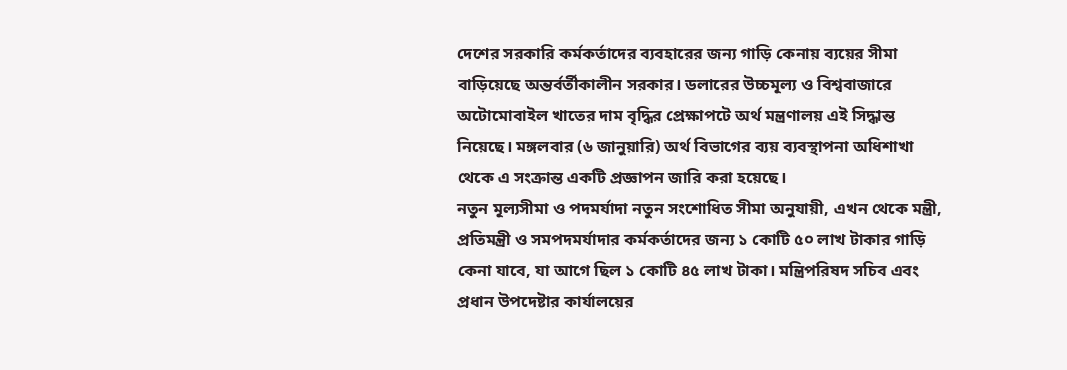দেশের সরকারি কর্মকর্তাদের ব্যবহারের জন্য গাড়ি কেনায় ব্যয়ের সীমা বাড়িয়েছে অন্তর্বর্তীকালীন সরকার। ডলারের উচ্চমূল্য ও বিশ্ববাজারে অটোমোবাইল খাতের দাম বৃদ্ধির প্রেক্ষাপটে অর্থ মন্ত্রণালয় এই সিদ্ধান্ত নিয়েছে। মঙ্গলবার (৬ জানুয়ারি) অর্থ বিভাগের ব্যয় ব্যবস্থাপনা অধিশাখা থেকে এ সংক্রান্ত একটি প্রজ্ঞাপন জারি করা হয়েছে।
নতুন মূল্যসীমা ও পদমর্যাদা নতুন সংশোধিত সীমা অনুযায়ী, এখন থেকে মন্ত্রী, প্রতিমন্ত্রী ও সমপদমর্যাদার কর্মকর্তাদের জন্য ১ কোটি ৫০ লাখ টাকার গাড়ি কেনা যাবে, যা আগে ছিল ১ কোটি ৪৫ লাখ টাকা। মন্ত্রিপরিষদ সচিব এবং প্রধান উপদেষ্টার কার্যালয়ের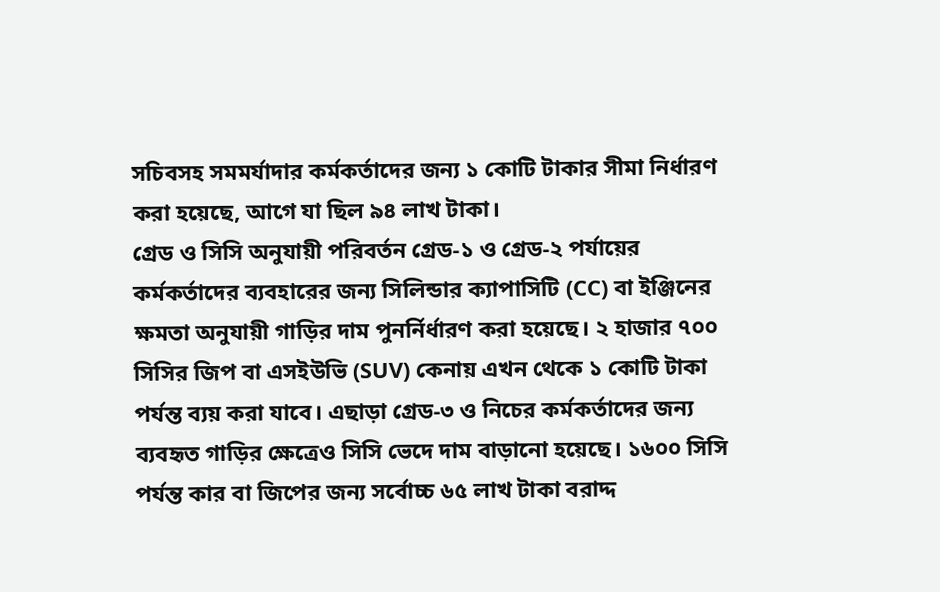সচিবসহ সমমর্যাদার কর্মকর্তাদের জন্য ১ কোটি টাকার সীমা নির্ধারণ করা হয়েছে, আগে যা ছিল ৯৪ লাখ টাকা।
গ্রেড ও সিসি অনুযায়ী পরিবর্তন গ্রেড-১ ও গ্রেড-২ পর্যায়ের কর্মকর্তাদের ব্যবহারের জন্য সিলিন্ডার ক্যাপাসিটি (CC) বা ইঞ্জিনের ক্ষমতা অনুযায়ী গাড়ির দাম পুনর্নির্ধারণ করা হয়েছে। ২ হাজার ৭০০ সিসির জিপ বা এসইউভি (SUV) কেনায় এখন থেকে ১ কোটি টাকা পর্যন্ত ব্যয় করা যাবে। এছাড়া গ্রেড-৩ ও নিচের কর্মকর্তাদের জন্য ব্যবহৃত গাড়ির ক্ষেত্রেও সিসি ভেদে দাম বাড়ানো হয়েছে। ১৬০০ সিসি পর্যন্ত কার বা জিপের জন্য সর্বোচ্চ ৬৫ লাখ টাকা বরাদ্দ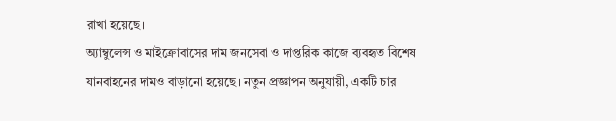রাখা হয়েছে।
অ্যাম্বুলেন্স ও মাইক্রোবাসের দাম জনসেবা ও দাপ্তরিক কাজে ব্যবহৃত বিশেষ যানবাহনের দামও বাড়ানো হয়েছে। নতুন প্রজ্ঞাপন অনুযায়ী, একটি চার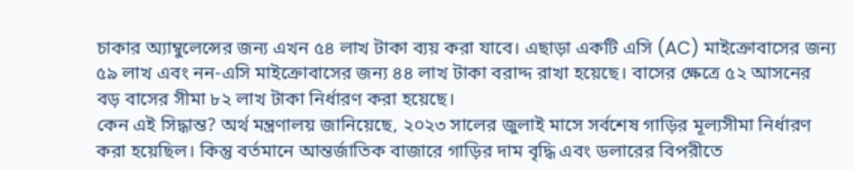চাকার অ্যাম্বুলেন্সের জন্য এখন ৫৪ লাখ টাকা ব্যয় করা যাবে। এছাড়া একটি এসি (AC) মাইক্রোবাসের জন্য ৫৯ লাখ এবং নন-এসি মাইক্রোবাসের জন্য ৪৪ লাখ টাকা বরাদ্দ রাখা হয়েছে। বাসের ক্ষেত্রে ৫২ আসনের বড় বাসের সীমা ৮২ লাখ টাকা নির্ধারণ করা হয়েছে।
কেন এই সিদ্ধান্ত? অর্থ মন্ত্রণালয় জানিয়েছে, ২০২৩ সালের জুলাই মাসে সর্বশেষ গাড়ির মূল্যসীমা নির্ধারণ করা হয়েছিল। কিন্তু বর্তমানে আন্তর্জাতিক বাজারে গাড়ির দাম বৃদ্ধি এবং ডলারের বিপরীতে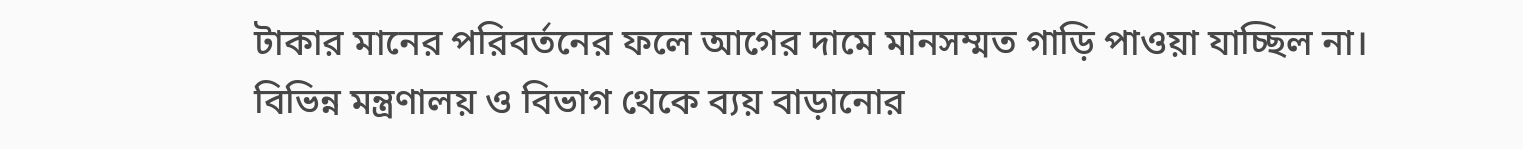টাকার মানের পরিবর্তনের ফলে আগের দামে মানসম্মত গাড়ি পাওয়া যাচ্ছিল না। বিভিন্ন মন্ত্রণালয় ও বিভাগ থেকে ব্যয় বাড়ানোর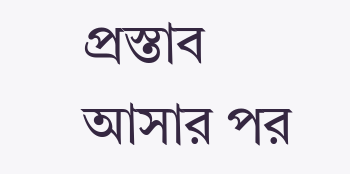প্রস্তাব আসার পর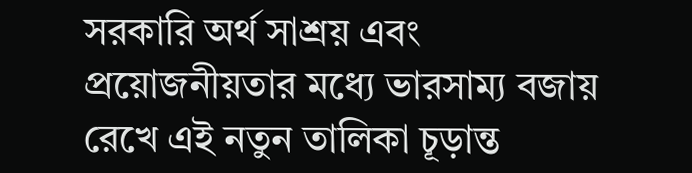সরকারি অর্থ সাশ্রয় এবং প্রয়োজনীয়তার মধ্যে ভারসাম্য বজায় রেখে এই নতুন তালিকা চূড়ান্ত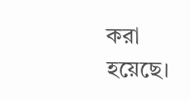করা হয়েছে।